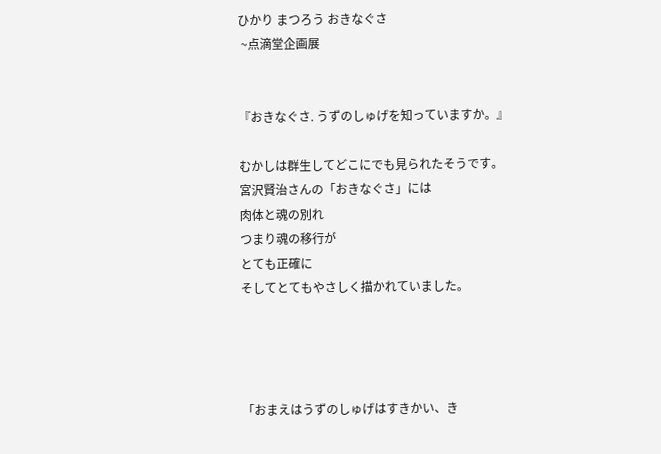ひかり まつろう おきなぐさ
 ~点滴堂企画展


『おきなぐさ. うずのしゅげを知っていますか。』

むかしは群生してどこにでも見られたそうです。
宮沢賢治さんの「おきなぐさ」には
肉体と魂の別れ
つまり魂の移行が
とても正確に
そしてとてもやさしく描かれていました。




「おまえはうずのしゅげはすきかい、き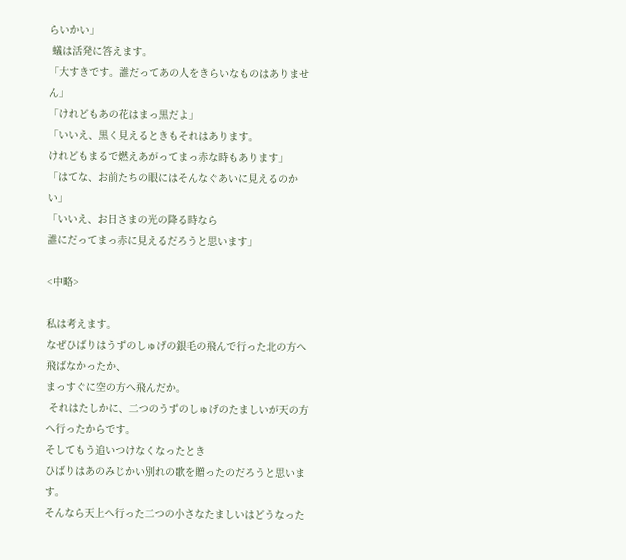らいかい」
 蟻は活発に答えます。
「大すきです。誰だってあの人をきらいなものはありません」
「けれどもあの花はまっ黒だよ」
「いいえ、黒く見えるときもそれはあります。
けれどもまるで燃えあがってまっ赤な時もあります」
「はてな、お前たちの眼にはそんなぐあいに見えるのかい」
「いいえ、お日さまの光の降る時なら
誰にだってまっ赤に見えるだろうと思います」

<中略>

私は考えます。
なぜひばりはうずのしゅげの銀毛の飛んで行った北の方へ飛ばなかったか、
まっすぐに空の方へ飛んだか。
 それはたしかに、二つのうずのしゅげのたましいが天の方へ行ったからです。
そしてもう追いつけなくなったとき
ひばりはあのみじかい別れの歌を贈ったのだろうと思います。
そんなら天上へ行った二つの小さなたましいはどうなった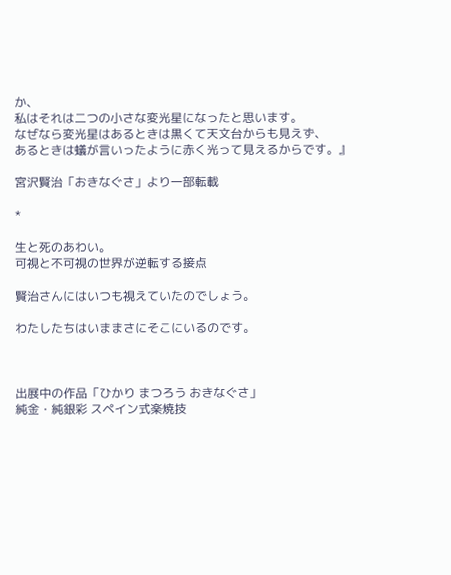か、
私はそれは二つの小さな変光星になったと思います。
なぜなら変光星はあるときは黒くて天文台からも見えず、
あるときは蟻が言いったように赤く光って見えるからです。』

宮沢賢治「おきなぐさ」より一部転載

*

生と死のあわい。
可視と不可視の世界が逆転する接点

賢治さんにはいつも視えていたのでしょう。

わたしたちはいままさにそこにいるのです。



出展中の作品「ひかり まつろう おきなぐさ」
純金・純銀彩 スペイン式楽焼技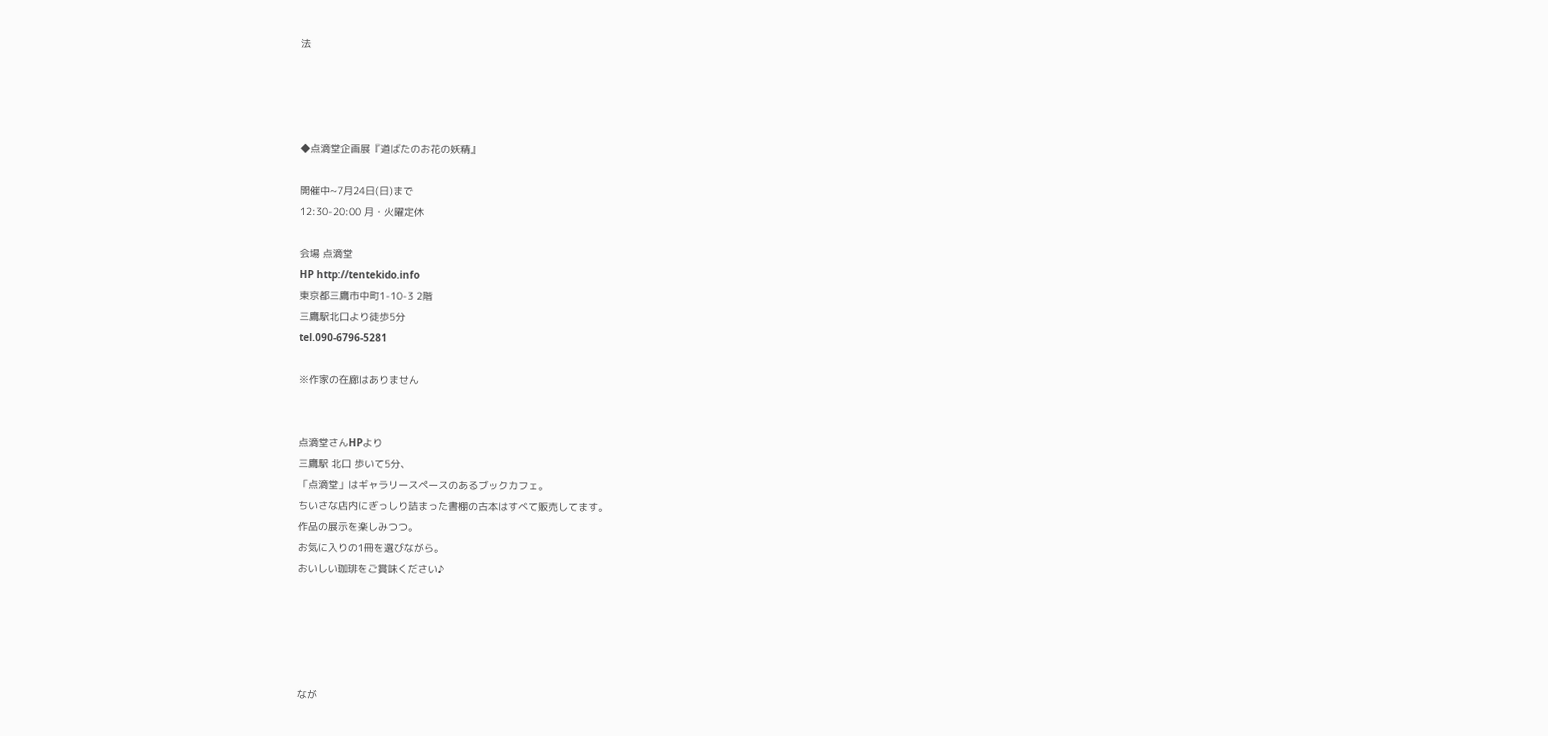法




◆点滴堂企画展『道ばたのお花の妖精』

開催中~7月24日(日)まで
12:30-20:00 月・火曜定休

会場 点滴堂
HP http://tentekido.info
東京都三鷹市中町1-10-3 2階
三鷹駅北口より徒歩5分
tel.090-6796-5281

※作家の在廊はありません


点滴堂さんHPより
三鷹駅 北口 歩いて5分、
「点滴堂」はギャラリースペースのあるブックカフェ。
ちいさな店内にぎっしり詰まった書棚の古本はすべて販売してます。
作品の展示を楽しみつつ。
お気に入りの1冊を選びながら。
おいしい珈琲をご賞味ください♪





なが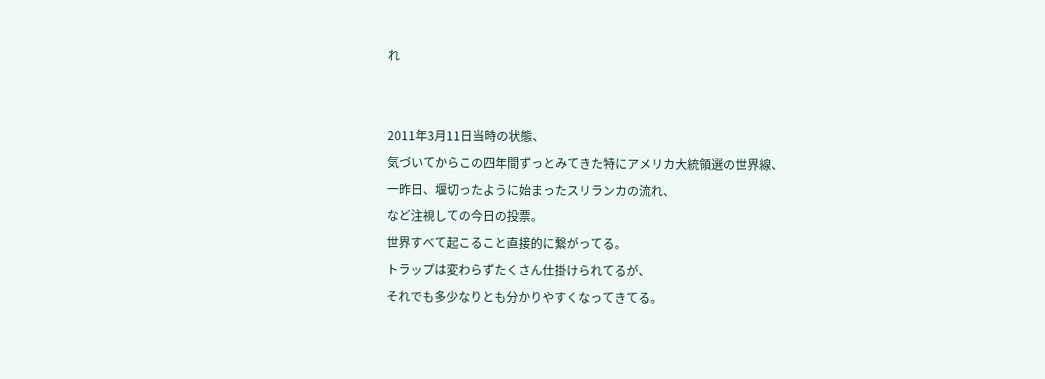れ


2011年3月11日当時の状態、
気づいてからこの四年間ずっとみてきた特にアメリカ大統領選の世界線、
一昨日、堰切ったように始まったスリランカの流れ、
など注視しての今日の投票。
世界すべて起こること直接的に繋がってる。
トラップは変わらずたくさん仕掛けられてるが、
それでも多少なりとも分かりやすくなってきてる。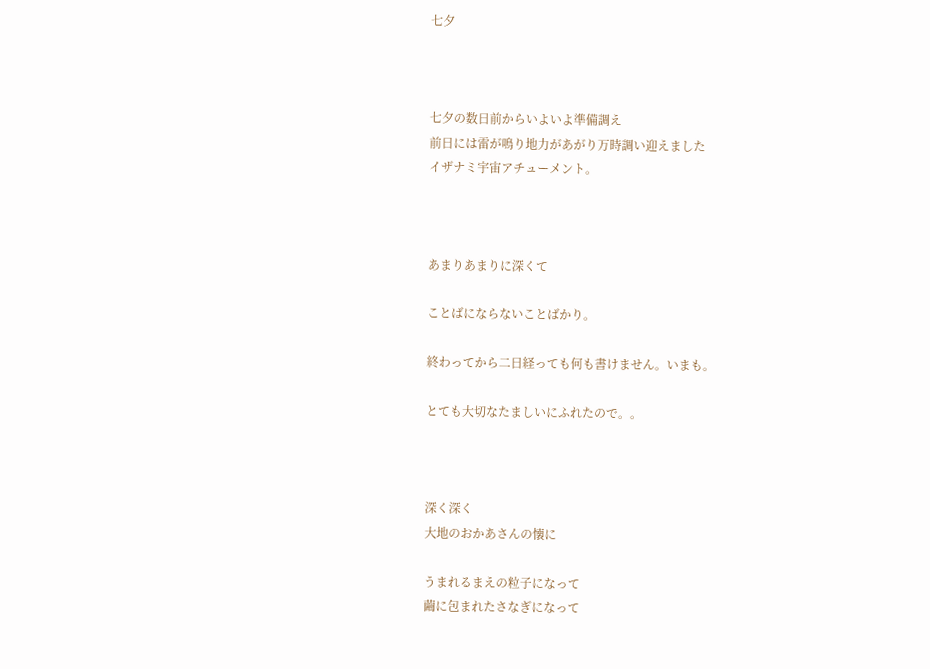七夕



七夕の数日前からいよいよ準備調え
前日には雷が鳴り地力があがり万時調い迎えました
イザナミ宇宙アチューメント。



あまりあまりに深くて

ことばにならないことばかり。

終わってから二日経っても何も書けません。いまも。

とても大切なたましいにふれたので。。



深く深く
大地のおかあさんの懐に

うまれるまえの粒子になって
繭に包まれたさなぎになって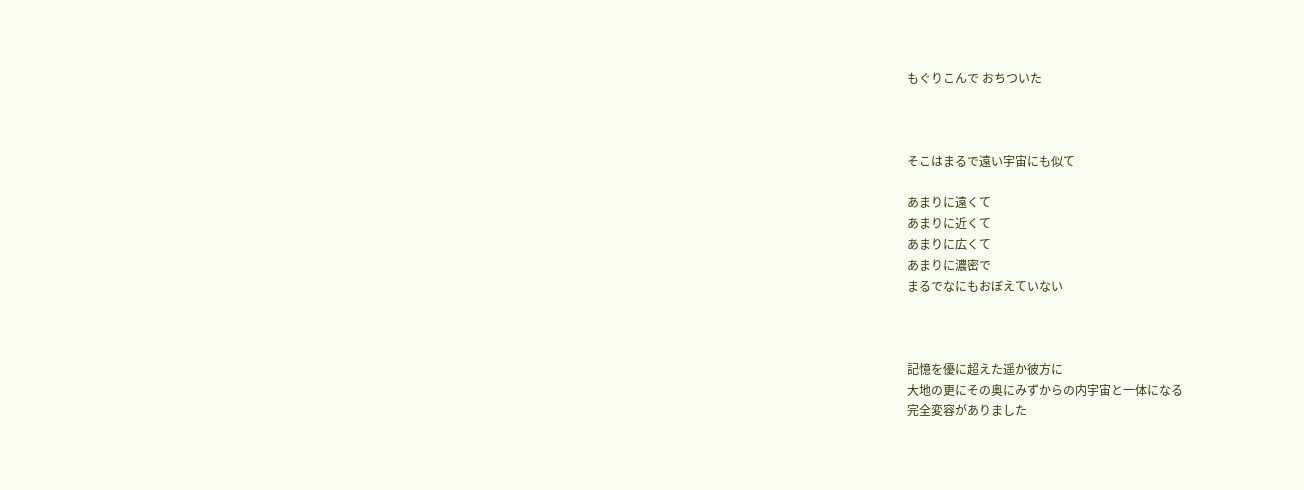もぐりこんで おちついた



そこはまるで遠い宇宙にも似て

あまりに遠くて
あまりに近くて
あまりに広くて
あまりに濃密で
まるでなにもおぼえていない



記憶を優に超えた遥か彼方に
大地の更にその奥にみずからの内宇宙と一体になる
完全変容がありました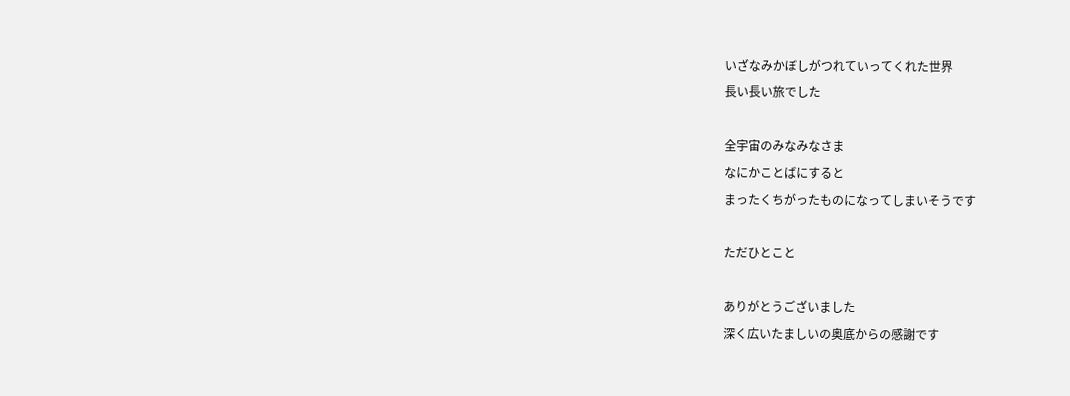いざなみかぼしがつれていってくれた世界
長い長い旅でした

全宇宙のみなみなさま
なにかことばにすると
まったくちがったものになってしまいそうです

ただひとこと

ありがとうございました
深く広いたましいの奥底からの感謝です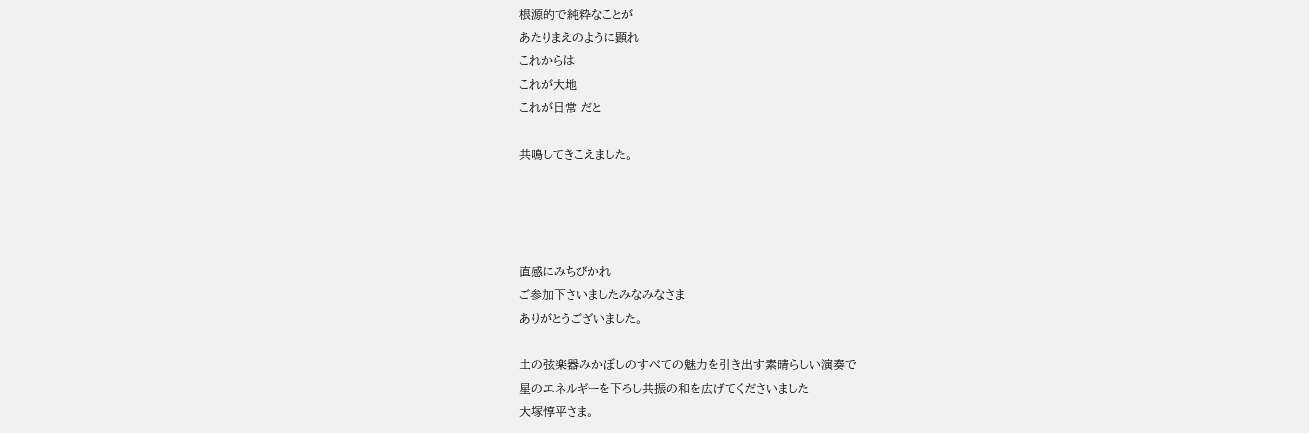根源的で純粋なことが
あたりまえのように顕れ
これからは
これが大地
これが日常 だと

共鳴してきこえました。




直感にみちびかれ
ご参加下さいましたみなみなさま
ありがとうございました。

土の弦楽器みかぼしのすべての魅力を引き出す素晴らしい演奏で
星のエネルギーを下ろし共振の和を広げてくださいました
大塚惇平さま。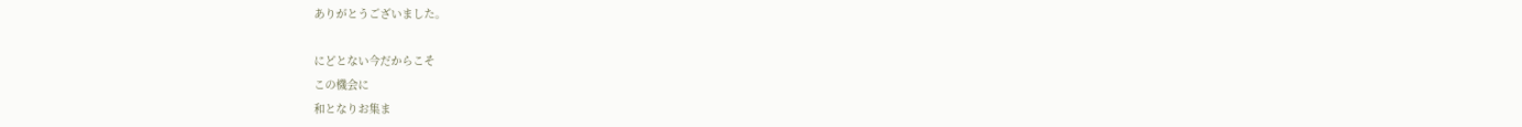ありがとうございました。

にどとない今だからこそ
この機会に
和となりお集ま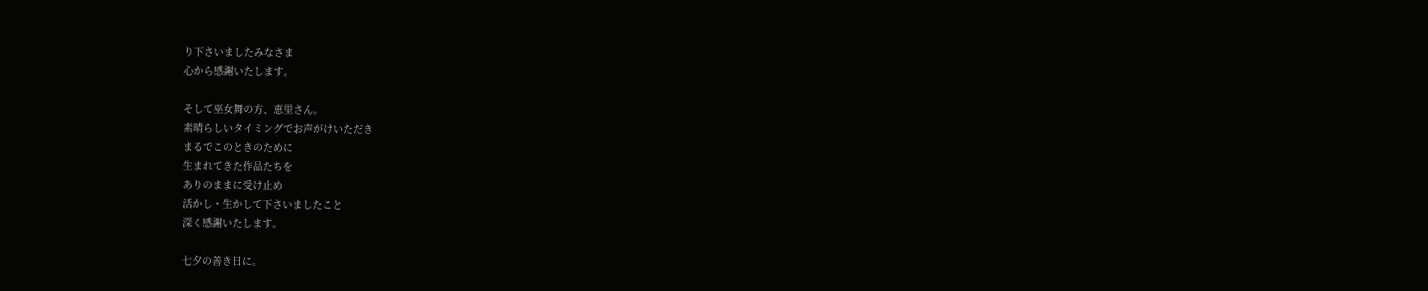り下さいましたみなさま
心から感謝いたします。

そして巫女舞の方、恵里さん。
素晴らしいタイミングでお声がけいただき
まるでこのときのために
生まれてきた作品たちを
ありのままに受け止め
活かし・生かして下さいましたこと
深く感謝いたします。

七夕の善き日に。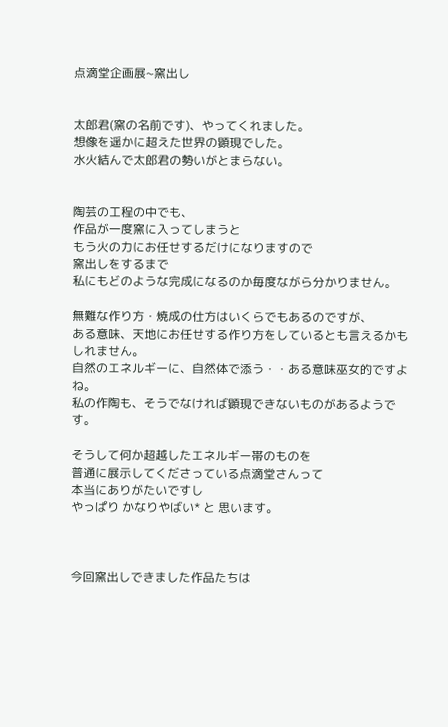点滴堂企画展~窯出し


太郎君(窯の名前です)、やってくれました。
想像を遥かに超えた世界の顕現でした。
水火結んで太郎君の勢いがとまらない。


陶芸の工程の中でも、
作品が一度窯に入ってしまうと
もう火の力にお任せするだけになりますので
窯出しをするまで
私にもどのような完成になるのか毎度ながら分かりません。

無難な作り方・焼成の仕方はいくらでもあるのですが、
ある意味、天地にお任せする作り方をしているとも言えるかもしれません。
自然のエネルギーに、自然体で添う・・ある意味巫女的ですよね。
私の作陶も、そうでなければ顕現できないものがあるようです。

そうして何か超越したエネルギー帯のものを
普通に展示してくださっている点滴堂さんって
本当にありがたいですし
やっぱり かなりやばい* と 思います。



今回窯出しできました作品たちは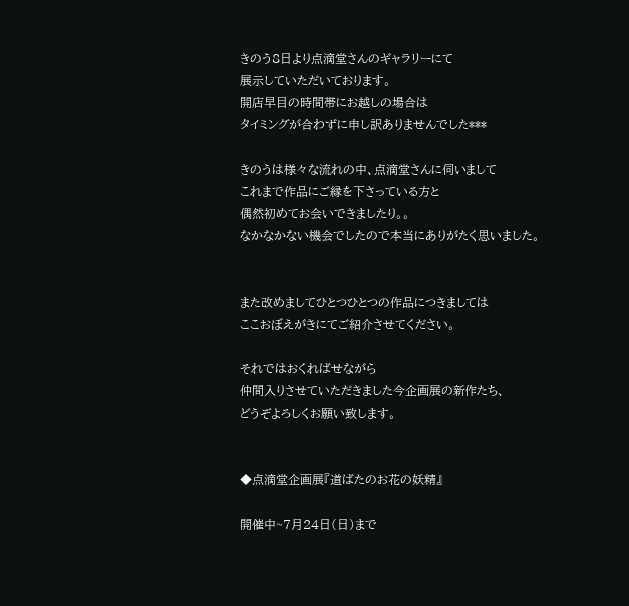きのう8日より点滴堂さんのギャラリーにて
展示していただいております。
開店早目の時間帯にお越しの場合は
タイミングが合わずに申し訳ありませんでした***

きのうは様々な流れの中、点滴堂さんに伺いまして
これまで作品にご縁を下さっている方と
偶然初めてお会いできましたり。。
なかなかない機会でしたので本当にありがたく思いました。


また改めましてひとつひとつの作品につきましては
ここおぼえがきにてご紹介させてください。

それではおくればせながら
仲間入りさせていただきました今企画展の新作たち、
どうぞよろしくお願い致します。


◆点滴堂企画展『道ばたのお花の妖精』

開催中~7月24日(日)まで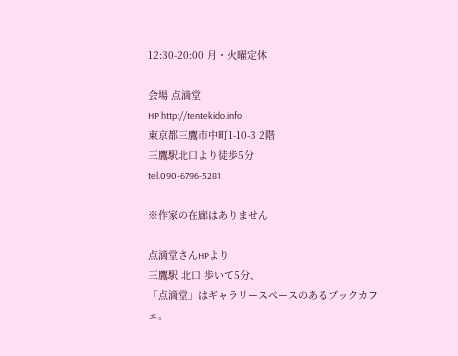12:30-20:00 月・火曜定休

会場 点滴堂
HP http://tentekido.info
東京都三鷹市中町1-10-3 2階
三鷹駅北口より徒歩5分
tel.090-6796-5281

※作家の在廊はありません

点滴堂さんHPより
三鷹駅 北口 歩いて5分、
「点滴堂」はギャラリースペースのあるブックカフェ。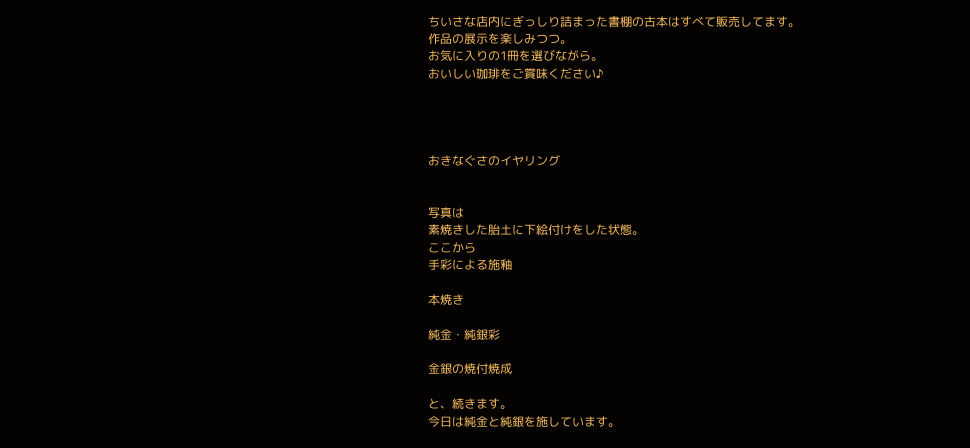ちいさな店内にぎっしり詰まった書棚の古本はすべて販売してます。
作品の展示を楽しみつつ。
お気に入りの1冊を選びながら。
おいしい珈琲をご賞味ください♪




おきなぐさのイヤリング


写真は
素焼きした胎土に下絵付けをした状態。
ここから
手彩による施釉

本焼き

純金・純銀彩

金銀の焼付焼成

と、続きます。
今日は純金と純銀を施しています。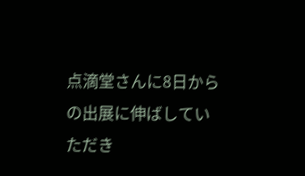点滴堂さんに8日からの出展に伸ばしていただき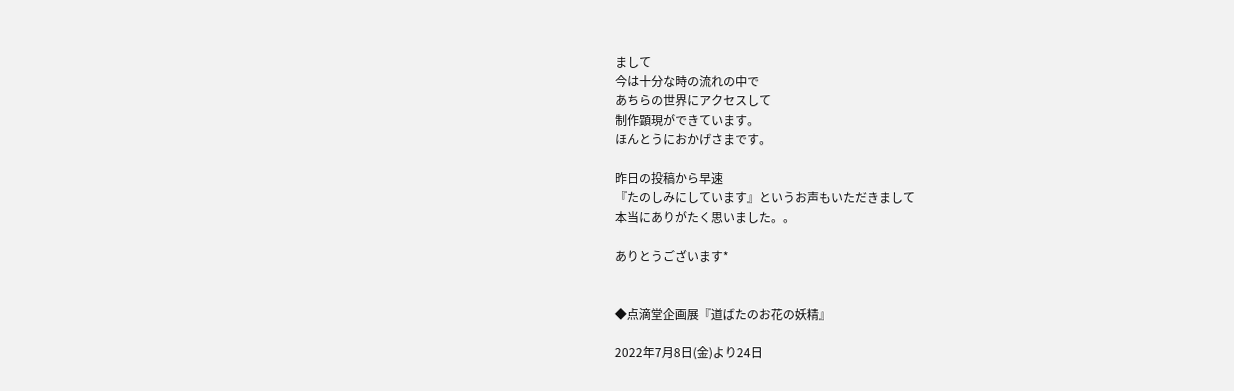まして
今は十分な時の流れの中で
あちらの世界にアクセスして
制作顕現ができています。
ほんとうにおかげさまです。

昨日の投稿から早速
『たのしみにしています』というお声もいただきまして
本当にありがたく思いました。。

ありとうございます*


◆点滴堂企画展『道ばたのお花の妖精』

2022年7月8日(金)より24日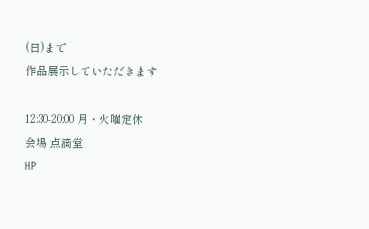(日)まで
作品展示していただきます

12:30-20:00 月・火曜定休
会場 点滴堂
HP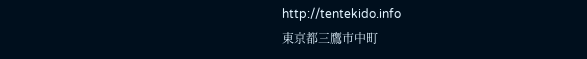http://tentekido.info
東京都三鷹市中町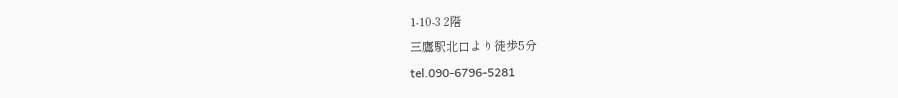1-10-3 2階
三鷹駅北口より徒歩5分
tel.090-6796-5281